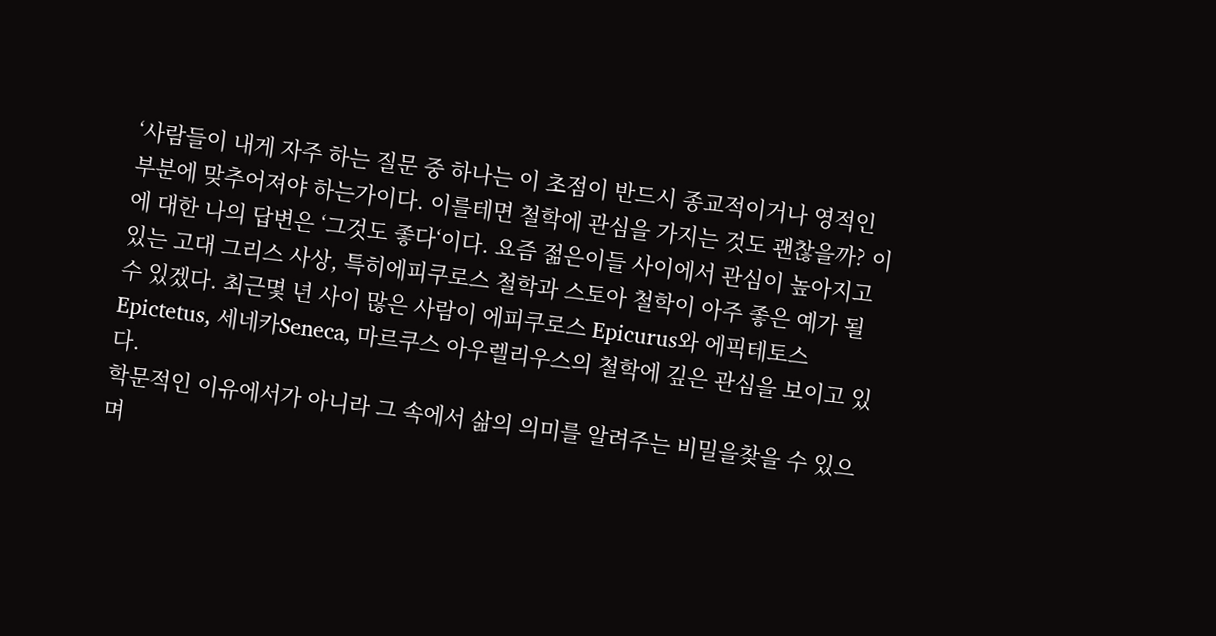‘사람들이 내게 자주 하는 질문 중 하나는 이 초점이 반드시 종교적이거나 영적인 부분에 맞추어져야 하는가이다. 이를테면 철학에 관심을 가지는 것도 괜찮을까? 이에 대한 나의 답변은 ‘그것도 좋다‘이다. 요즘 젊은이들 사이에서 관심이 높아지고 있는 고대 그리스 사상, 특히에피쿠로스 철학과 스토아 철학이 아주 좋은 예가 될 수 있겠다. 최근몇 년 사이 많은 사람이 에피쿠로스 Epicurus와 에픽테토스Epictetus, 세네카Seneca, 마르쿠스 아우렐리우스의 철학에 깊은 관심을 보이고 있다.
학문적인 이유에서가 아니라 그 속에서 삶의 의미를 알려주는 비밀을찾을 수 있으며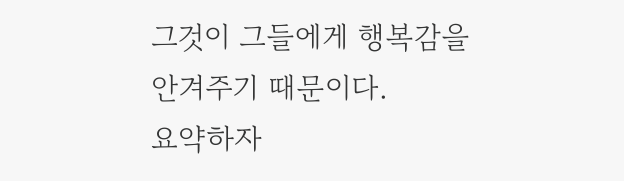그것이 그들에게 행복감을 안겨주기 때문이다.
요약하자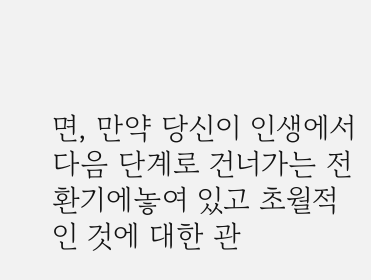면, 만약 당신이 인생에서 다음 단계로 건너가는 전환기에놓여 있고 초월적인 것에 대한 관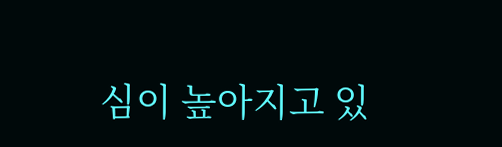심이 높아지고 있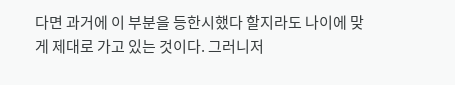다면 과거에 이 부분을 등한시했다 할지라도 나이에 맞게 제대로 가고 있는 것이다. 그러니저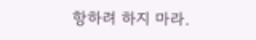항하려 하지 마라.